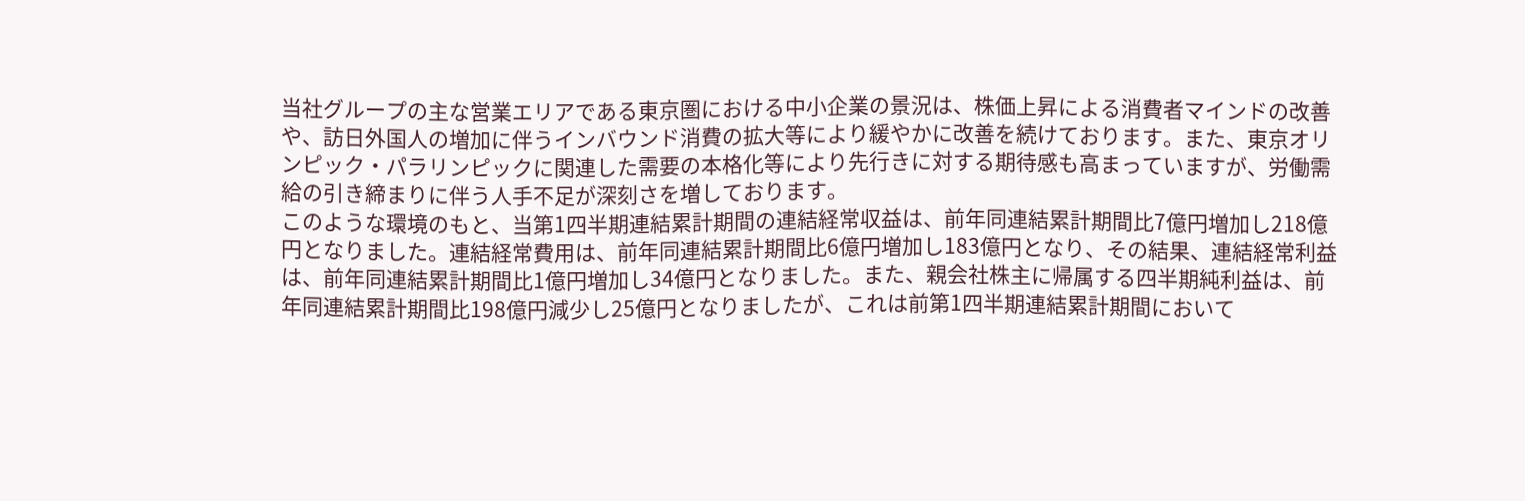当社グループの主な営業エリアである東京圏における中小企業の景況は、株価上昇による消費者マインドの改善や、訪日外国人の増加に伴うインバウンド消費の拡大等により緩やかに改善を続けております。また、東京オリンピック・パラリンピックに関連した需要の本格化等により先行きに対する期待感も高まっていますが、労働需給の引き締まりに伴う人手不足が深刻さを増しております。
このような環境のもと、当第1四半期連結累計期間の連結経常収益は、前年同連結累計期間比7億円増加し218億円となりました。連結経常費用は、前年同連結累計期間比6億円増加し183億円となり、その結果、連結経常利益は、前年同連結累計期間比1億円増加し34億円となりました。また、親会社株主に帰属する四半期純利益は、前年同連結累計期間比198億円減少し25億円となりましたが、これは前第1四半期連結累計期間において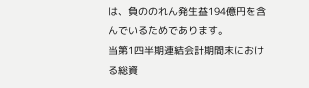は、負ののれん発生益194億円を含んでいるためであります。
当第1四半期連結会計期間末における総資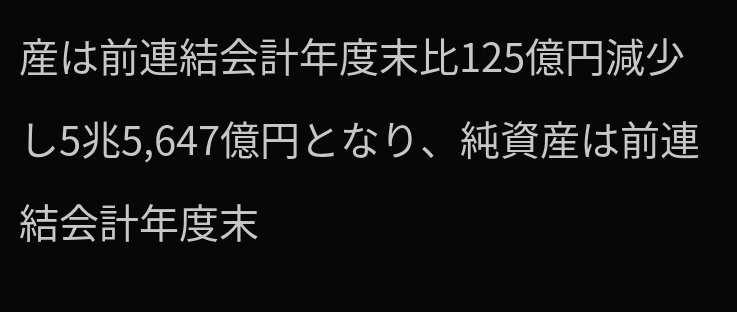産は前連結会計年度末比125億円減少し5兆5,647億円となり、純資産は前連結会計年度末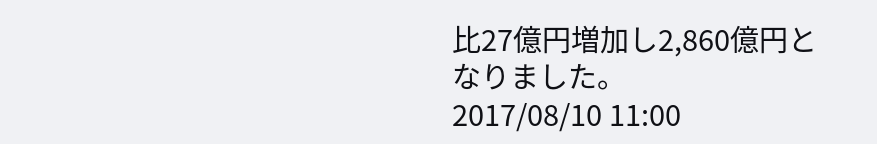比27億円増加し2,860億円となりました。
2017/08/10 11:00